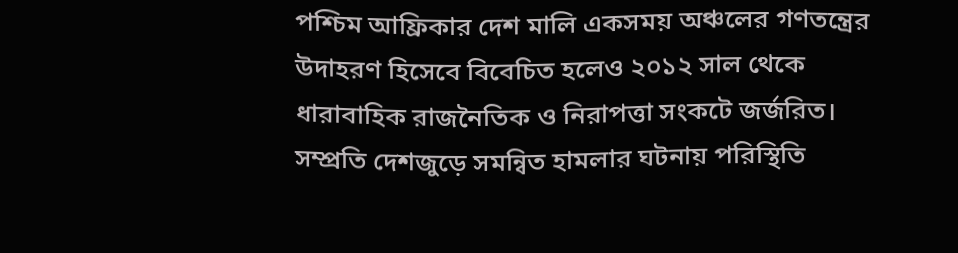পশ্চিম আফ্রিকার দেশ মালি একসময় অঞ্চলের গণতন্ত্রের উদাহরণ হিসেবে বিবেচিত হলেও ২০১২ সাল থেকে ধারাবাহিক রাজনৈতিক ও নিরাপত্তা সংকটে জর্জরিত।
সম্প্রতি দেশজুড়ে সমন্বিত হামলার ঘটনায় পরিস্থিতি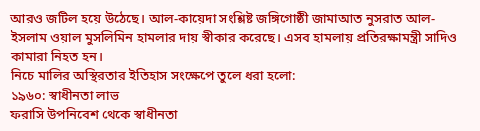আরও জটিল হয়ে উঠেছে। আল-কায়েদা সংশ্লিষ্ট জঙ্গিগোষ্ঠী জামাআত নুসরাত আল-ইসলাম ওয়াল মুসলিমিন হামলার দায় স্বীকার করেছে। এসব হামলায় প্রতিরক্ষামন্ত্রী সাদিও কামারা নিহত হন।
নিচে মালির অস্থিরতার ইতিহাস সংক্ষেপে তুলে ধরা হলো:
১৯৬০: স্বাধীনতা লাভ
ফরাসি উপনিবেশ থেকে স্বাধীনতা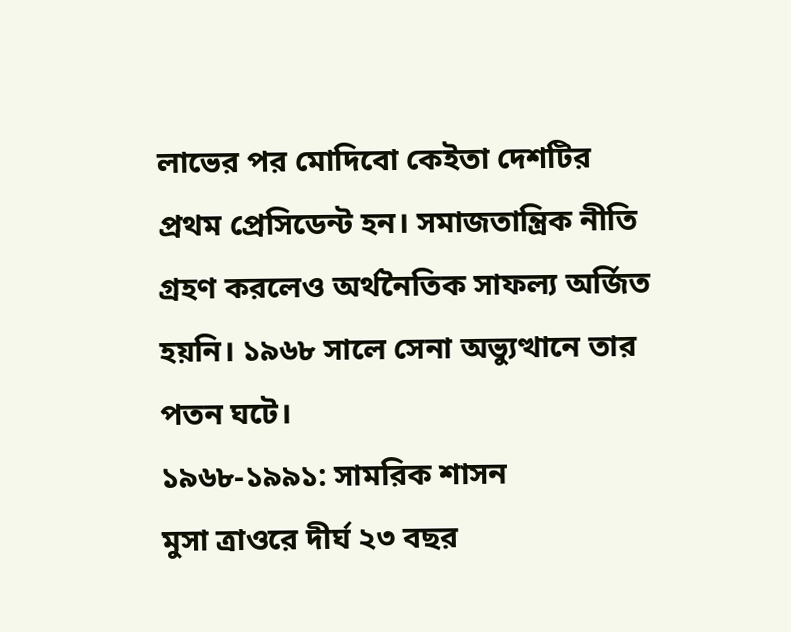লাভের পর মোদিবো কেইতা দেশটির প্রথম প্রেসিডেন্ট হন। সমাজতান্ত্রিক নীতি গ্রহণ করলেও অর্থনৈতিক সাফল্য অর্জিত হয়নি। ১৯৬৮ সালে সেনা অভ্যুত্থানে তার পতন ঘটে।
১৯৬৮-১৯৯১: সামরিক শাসন
মুসা ত্রাওরে দীর্ঘ ২৩ বছর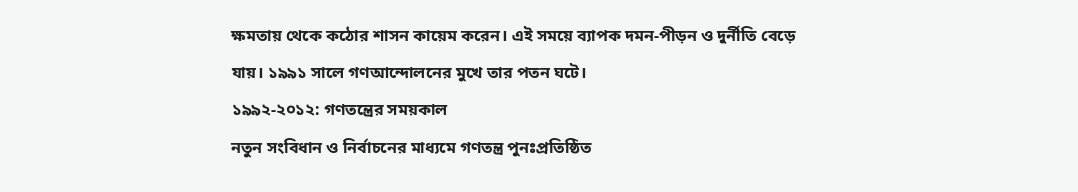ক্ষমতায় থেকে কঠোর শাসন কায়েম করেন। এই সময়ে ব্যাপক দমন-পীড়ন ও দুর্নীতি বেড়ে যায়। ১৯৯১ সালে গণআন্দোলনের মুখে তার পতন ঘটে।
১৯৯২-২০১২: গণতন্ত্রের সময়কাল
নতুন সংবিধান ও নির্বাচনের মাধ্যমে গণতন্ত্র পুনঃপ্রতিষ্ঠিত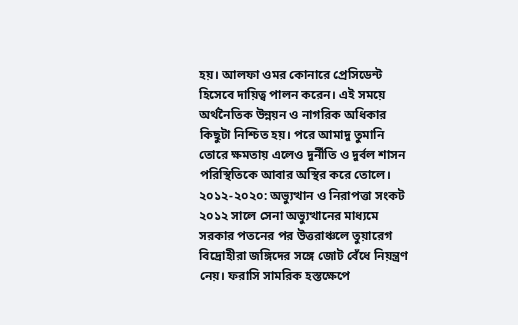হয়। আলফা ওমর কোনারে প্রেসিডেন্ট হিসেবে দায়িত্ব পালন করেন। এই সময়ে অর্থনৈতিক উন্নয়ন ও নাগরিক অধিকার কিছুটা নিশ্চিত হয়। পরে আমাদু তুমানি তোরে ক্ষমতায় এলেও দুর্নীতি ও দুর্বল শাসন পরিস্থিতিকে আবার অস্থির করে তোলে।
২০১২-২০২০: অভ্যুত্থান ও নিরাপত্তা সংকট
২০১২ সালে সেনা অভ্যুত্থানের মাধ্যমে সরকার পতনের পর উত্তরাঞ্চলে তুয়ারেগ বিদ্রোহীরা জঙ্গিদের সঙ্গে জোট বেঁধে নিয়ন্ত্রণ নেয়। ফরাসি সামরিক হস্তক্ষেপে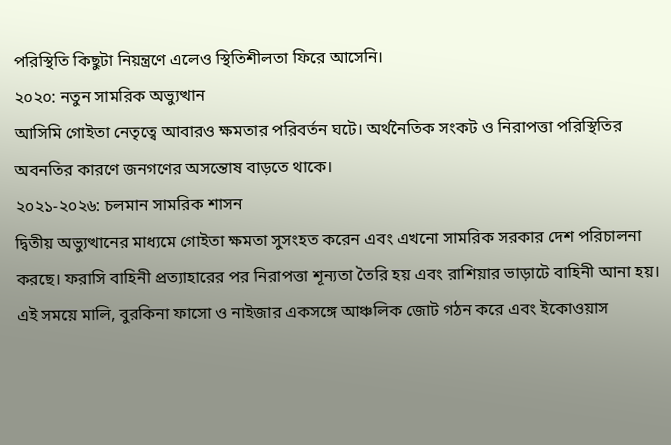পরিস্থিতি কিছুটা নিয়ন্ত্রণে এলেও স্থিতিশীলতা ফিরে আসেনি।
২০২০: নতুন সামরিক অভ্যুত্থান
আসিমি গোইতা নেতৃত্বে আবারও ক্ষমতার পরিবর্তন ঘটে। অর্থনৈতিক সংকট ও নিরাপত্তা পরিস্থিতির অবনতির কারণে জনগণের অসন্তোষ বাড়তে থাকে।
২০২১-২০২৬: চলমান সামরিক শাসন
দ্বিতীয় অভ্যুত্থানের মাধ্যমে গোইতা ক্ষমতা সুসংহত করেন এবং এখনো সামরিক সরকার দেশ পরিচালনা করছে। ফরাসি বাহিনী প্রত্যাহারের পর নিরাপত্তা শূন্যতা তৈরি হয় এবং রাশিয়ার ভাড়াটে বাহিনী আনা হয়।
এই সময়ে মালি, বুরকিনা ফাসো ও নাইজার একসঙ্গে আঞ্চলিক জোট গঠন করে এবং ইকোওয়াস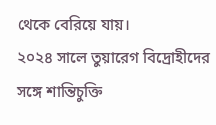থেকে বেরিয়ে যায়।
২০২৪ সালে তুয়ারেগ বিদ্রোহীদের সঙ্গে শান্তিচুক্তি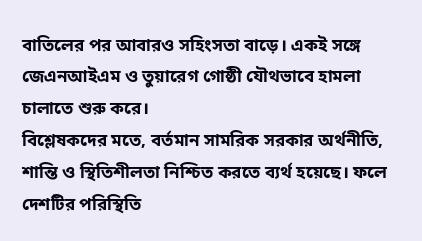বাতিলের পর আবারও সহিংসতা বাড়ে। একই সঙ্গে জেএনআইএম ও তুয়ারেগ গোষ্ঠী যৌথভাবে হামলা চালাতে শুরু করে।
বিশ্লেষকদের মতে, বর্তমান সামরিক সরকার অর্থনীতি, শান্তি ও স্থিতিশীলতা নিশ্চিত করতে ব্যর্থ হয়েছে। ফলে দেশটির পরিস্থিতি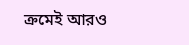ক্রমেই আরও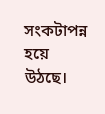সংকটাপন্ন হয়ে উঠছে।